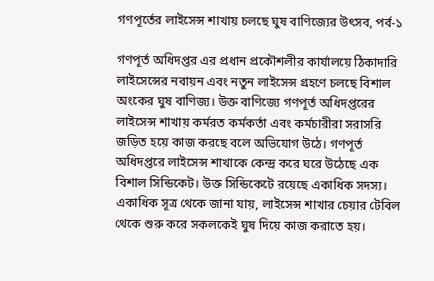গণপূর্তের লাইসেন্স শাখায় চলছে ঘুষ বাণিজ্যের উৎসব, পর্ব-১

গণপূর্ত অধিদপ্তর এর প্রধান প্রকৌশলীর কার্যালয়ে ঠিকাদারি লাইসেন্সের নবায়ন এবং নতুন লাইসেন্স গ্রহণে চলছে বিশাল অংকের ঘুষ বাণিজ্য। উক্ত বাণিজ্যে গণপূর্ত অধিদপ্তরের লাইসেন্স শাখায় কর্মরত কর্মকর্তা এবং কর্মচারীরা সরাসরি জড়িত হয়ে কাজ করছে বলে অভিযোগ উঠে। গণপূর্ত অধিদপ্তরে লাইসেন্স শাখাকে কেন্দ্র করে ঘরে উঠেছে এক বিশাল সিন্ডিকেট। উক্ত সিন্ডিকেটে রয়েছে একাধিক সদস্য। একাধিক সূত্র থেকে জানা যায়, লাইসেন্স শাখার চেয়ার টেবিল থেকে শুরু করে সকলকেই ঘুষ দিয়ে কাজ করাতে হয়।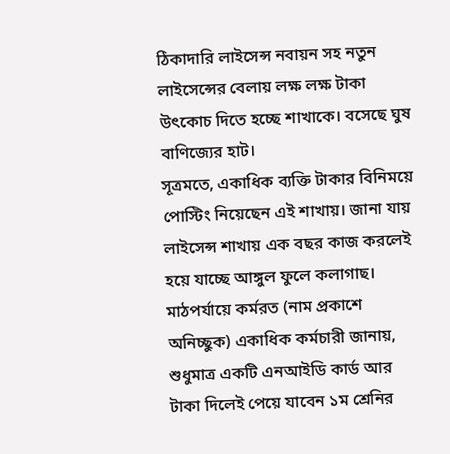ঠিকাদারি লাইসেন্স নবায়ন সহ নতুন লাইসেন্সের বেলায় লক্ষ লক্ষ টাকা উৎকোচ দিতে হচ্ছে শাখাকে। বসেছে ঘুষ বাণিজ্যের হাট।
সূত্রমতে, একাধিক ব্যক্তি টাকার বিনিময়ে পোস্টিং নিয়েছেন এই শাখায়। জানা যায় লাইসেন্স শাখায় এক বছর কাজ করলেই হয়ে যাচ্ছে আঙ্গুল ফুলে কলাগাছ। মাঠপর্যায়ে কর্মরত (নাম প্রকাশে অনিচ্ছুক) একাধিক কর্মচারী জানায়, শুধুমাত্র একটি এনআইডি কার্ড আর টাকা দিলেই পেয়ে যাবেন ১ম শ্রেনির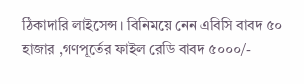ঠিকাদারি লাইসেন্স। বিনিময়ে নেন এবিসি বাবদ ৫০ হাজার ,গণপূর্তের ফাইল রেডি বাবদ ৫০০০/-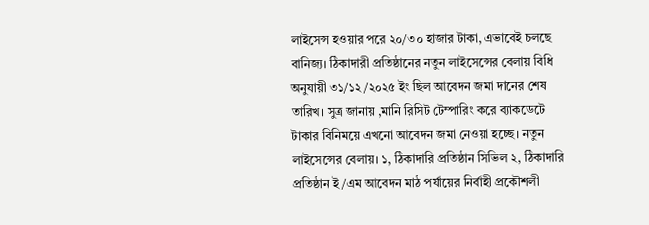লাইসেন্স হওয়ার পরে ২০/৩০ হাজার টাকা, এভাবেই চলছে বানিজ্য। ঠিকাদারী প্রতিষ্ঠানের নতুন লাইসেন্সের বেলায় বিধি অনুযায়ী ৩১/১২/২০২৫ ইং ছিল আবেদন জমা দানের শেষ তারিখ। সুত্র জানায় ,মানি রিসিট টেম্পারিং করে ব্যাকডেটে টাকার বিনিময়ে এখনো আবেদন জমা নেওয়া হচ্ছে। নতুন লাইসেন্সের বেলায়। ১, ঠিকাদারি প্রতিষ্ঠান সিভিল ২, ঠিকাদারি প্রতিষ্ঠান ই/এম আবেদন মাঠ পর্যায়ের নির্বাহী প্রকৌশলী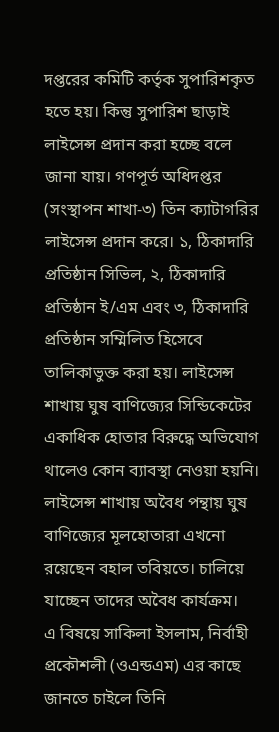দপ্তরের কমিটি কর্তৃক সুপারিশকৃত হতে হয়। কিন্তু সুপারিশ ছাড়াই লাইসেন্স প্রদান করা হচ্ছে বলে জানা যায়। গণপূর্ত অধিদপ্তর (সংস্থাপন শাখা-৩) তিন ক্যাটাগরির লাইসেন্স প্রদান করে। ১, ঠিকাদারি প্রতিষ্ঠান সিভিল, ২, ঠিকাদারি প্রতিষ্ঠান ই/এম এবং ৩, ঠিকাদারি প্রতিষ্ঠান সম্মিলিত হিসেবে তালিকাভুক্ত করা হয়। লাইসেন্স শাখায় ঘুষ বাণিজ্যের সিন্ডিকেটের একাধিক হোতার বিরুদ্ধে অভিযোগ থালেও কোন ব্যাবস্থা নেওয়া হয়নি। লাইসেন্স শাখায় অবৈধ পন্থায় ঘুষ বাণিজ্যের মূলহোতারা এখনো রয়েছেন বহাল তবিয়তে। চালিয়ে যাচ্ছেন তাদের অবৈধ কার্যক্রম।
এ বিষয়ে সাকিলা ইসলাম, নির্বাহী প্রকৌশলী (ওএন্ডএম) এর কাছে জানতে চাইলে তিনি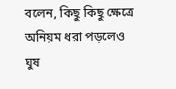বলেন, কিছু কিছু ক্ষেত্রে অনিয়ম ধরা পড়লেও ঘুষ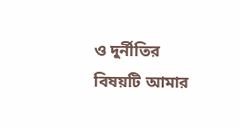ও দুর্নীতির বিষয়টি আমার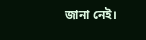জানা নেই।